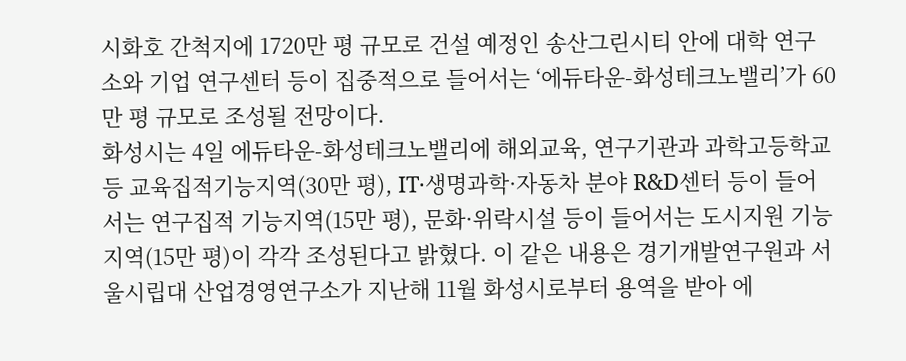시화호 간척지에 1720만 평 규모로 건설 예정인 송산그린시티 안에 대학 연구소와 기업 연구센터 등이 집중적으로 들어서는 ‘에듀타운-화성테크노밸리’가 60만 평 규모로 조성될 전망이다.
화성시는 4일 에듀타운-화성테크노밸리에 해외교육, 연구기관과 과학고등학교 등 교육집적기능지역(30만 평), IT·생명과학·자동차 분야 R&D센터 등이 들어서는 연구집적 기능지역(15만 평), 문화·위락시설 등이 들어서는 도시지원 기능지역(15만 평)이 각각 조성된다고 밝혔다. 이 같은 내용은 경기개발연구원과 서울시립대 산업경영연구소가 지난해 11월 화성시로부터 용역을 받아 에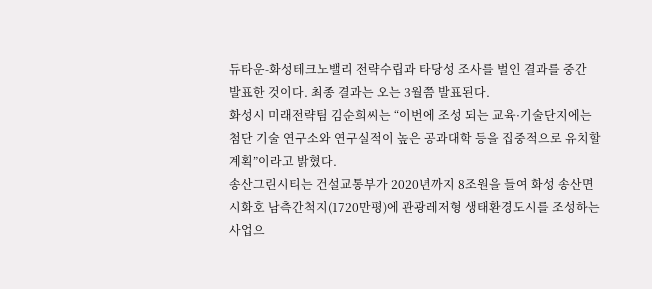듀타운-화성테크노밸리 전략수립과 타당성 조사를 벌인 결과를 중간 발표한 것이다. 최종 결과는 오는 3월쯤 발표된다.
화성시 미래전략팀 김순희씨는 “이번에 조성 되는 교육·기술단지에는 첨단 기술 연구소와 연구실적이 높은 공과대학 등을 집중적으로 유치할 계획”이라고 밝혔다.
송산그린시티는 건설교통부가 2020년까지 8조원을 들여 화성 송산면 시화호 남측간척지(1720만평)에 관광레저형 생태환경도시를 조성하는 사업으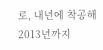로, 내년에 착공해 2013년까지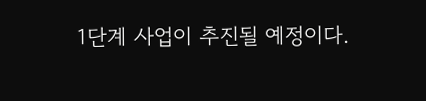1단계 사업이 추진될 예정이다.